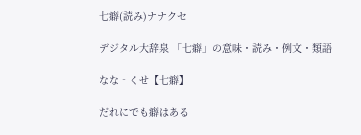七癖(読み)ナナクセ

デジタル大辞泉 「七癖」の意味・読み・例文・類語

なな‐くせ【七癖】

だれにでも癖はある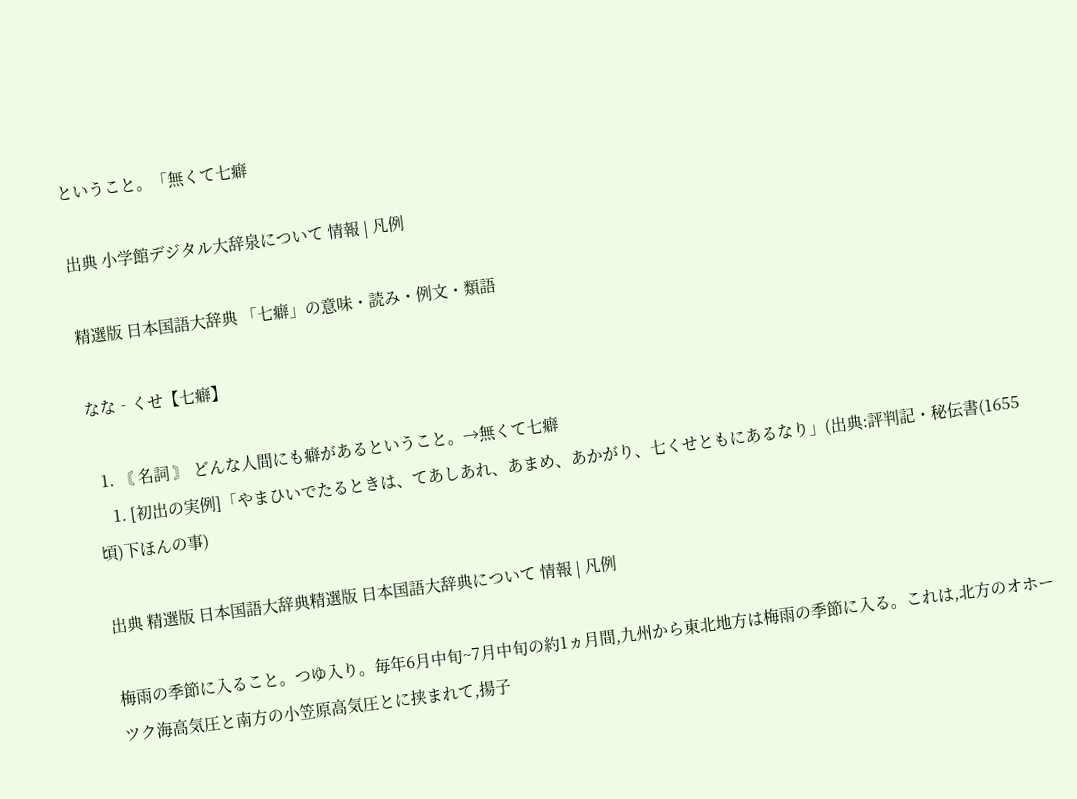ということ。「無くて七癖

出典 小学館デジタル大辞泉について 情報 | 凡例

精選版 日本国語大辞典 「七癖」の意味・読み・例文・類語

なな‐くせ【七癖】

  1. 〘 名詞 〙 どんな人間にも癖があるということ。→無くて七癖
    1. [初出の実例]「やまひいでたるときは、てあしあれ、あまめ、あかがり、七くせともにあるなり」(出典:評判記・秘伝書(1655頃)下ほんの事)

出典 精選版 日本国語大辞典精選版 日本国語大辞典について 情報 | 凡例

梅雨の季節に入ること。つゆ入り。毎年6月中旬~7月中旬の約1ヵ月間,九州から東北地方は梅雨の季節に入る。これは,北方のオホーツク海高気圧と南方の小笠原高気圧とに挟まれて,揚子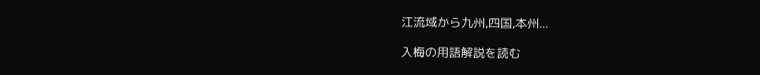江流域から九州,四国,本州...

入梅の用語解説を読む